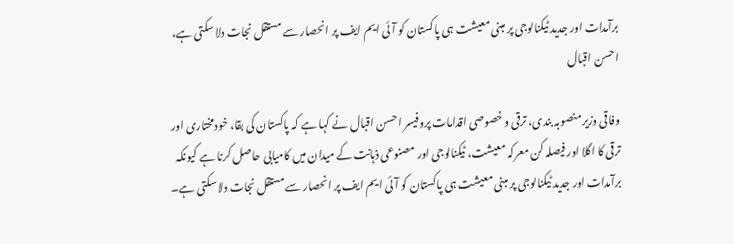برآمدات اور جدید ٹیکنالوجی پر مبنی معیشت ہی پاکستان کو آئی ایم ایف پر انحصار سے مستقل نجات دلا سکتی ہے، احسن اقبال

وفاقی وزیر منصوبہ بندی، ترقی و خصوصی اقدامات پروفیسر احسن اقبال نے کہا ہے کہ پاکستان کی بقا، خودمختاری اور ترقی کا اگلا اور فیصلہ کن معرکہ معیشت، ٹیکنالوجی اور مصنوعی ذہانت کے میدان میں کامیابی حاصل کرنا ہے کیونکہ برآمدات اور جدید ٹیکنالوجی پر مبنی معیشت ہی پاکستان کو آئی ایم ایف پر انحصار سے مستقل نجات دلا سکتی ہے۔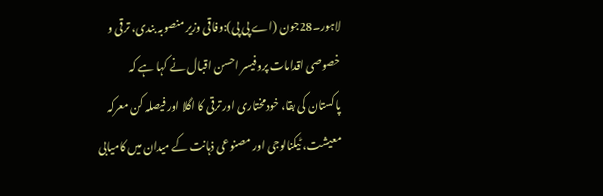لاہور۔28جون (اے پی پی):وفاقی وزیر منصوبہ بندی، ترقی و خصوصی اقدامات پروفیسر احسن اقبال نے کہا ہے کہ پاکستان کی بقا، خودمختاری اور ترقی کا اگلا اور فیصلہ کن معرکہ معیشت، ٹیکنالوجی اور مصنوعی ذہانت کے میدان میں کامیابی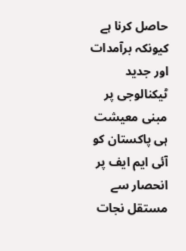حاصل کرنا ہے کیونکہ برآمدات اور جدید ٹیکنالوجی پر مبنی معیشت ہی پاکستان کو آئی ایم ایف پر انحصار سے مستقل نجات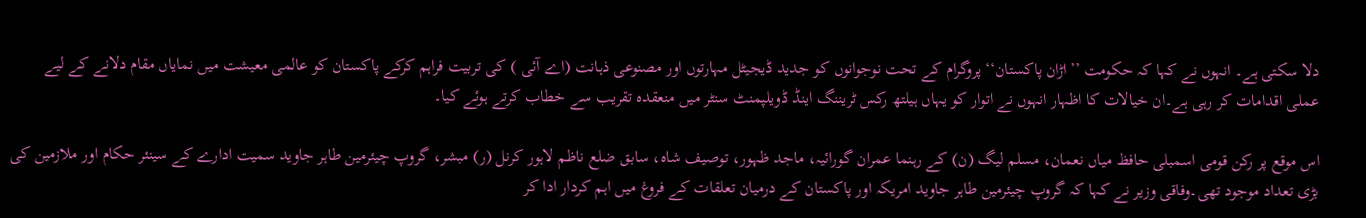دلا سکتی ہے۔ انہوں نے کہا کہ حکومت ’’اڑان پاکستان‘‘ پروگرام کے تحت نوجوانوں کو جدید ڈیجیٹل مہارتوں اور مصنوعی ذہانت (اے آئی ) کی تربیت فراہم کرکے پاکستان کو عالمی معیشت میں نمایاں مقام دلانے کے لیے عملی اقدامات کر رہی ہے۔ان خیالات کا اظہار انہوں نے اتوار کو یہاں ہیلتھ رکس ٹریننگ اینڈ ڈویلپمنٹ سنٹر میں منعقدہ تقریب سے خطاب کرتے ہوئے کیا۔

اس موقع پر رکن قومی اسمبلی حافظ میاں نعمان، مسلم لیگ (ن) کے رہنما عمران گورائیہ، ماجد ظہور، توصیف شاہ، سابق ضلع ناظم لاہور کرنل (ر) مبشر، گروپ چیئرمین طاہر جاوید سمیت ادارے کے سینئر حکام اور ملازمین کی بڑی تعداد موجود تھی۔وفاقی وزیر نے کہا کہ گروپ چیئرمین طاہر جاوید امریکہ اور پاکستان کے درمیان تعلقات کے فروغ میں اہم کردار ادا کر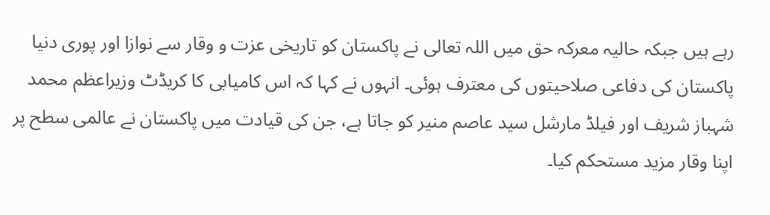رہے ہیں جبکہ حالیہ معرکہ حق میں اللہ تعالی نے پاکستان کو تاریخی عزت و وقار سے نوازا اور پوری دنیا پاکستان کی دفاعی صلاحیتوں کی معترف ہوئی۔ انہوں نے کہا کہ اس کامیابی کا کریڈٹ وزیراعظم محمد شہباز شریف اور فیلڈ مارشل سید عاصم منیر کو جاتا ہے، جن کی قیادت میں پاکستان نے عالمی سطح پر اپنا وقار مزید مستحکم کیا۔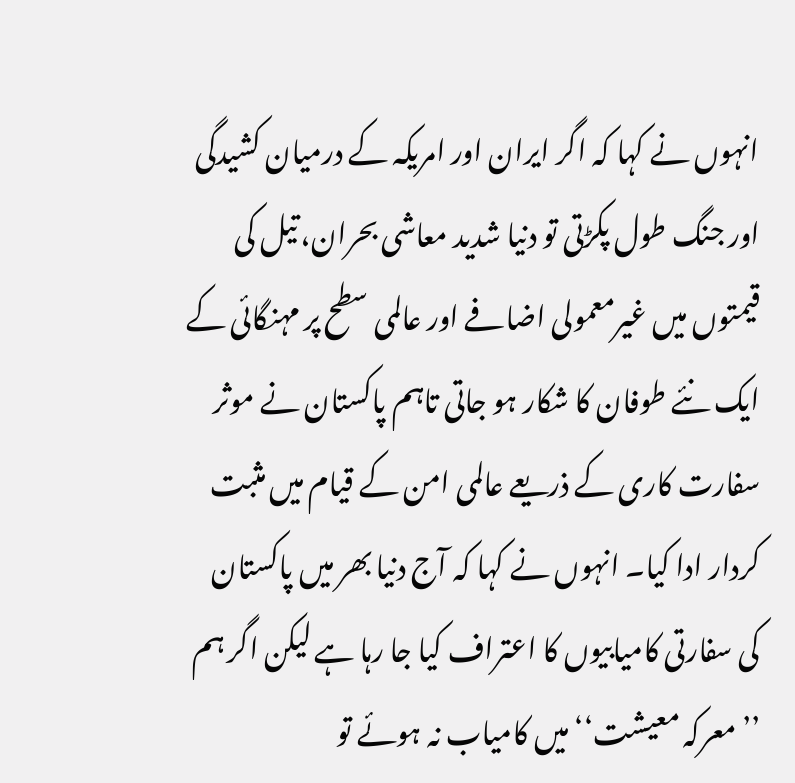انہوں نے کہا کہ اگر ایران اور امریکہ کے درمیان کشیدگی اور جنگ طول پکڑتی تو دنیا شدید معاشی بحران، تیل کی قیمتوں میں غیرمعمولی اضافے اور عالمی سطح پر مہنگائی کے ایک نئے طوفان کا شکار ہو جاتی تاہم پاکستان نے موثر سفارت کاری کے ذریعے عالمی امن کے قیام میں مثبت کردار ادا کیا۔ انہوں نے کہا کہ آج دنیا بھر میں پاکستان کی سفارتی کامیابیوں کا اعتراف کیا جا رہا ہے لیکن اگر ہم ’’معرکہ معیشت‘‘ میں کامیاب نہ ہوئے تو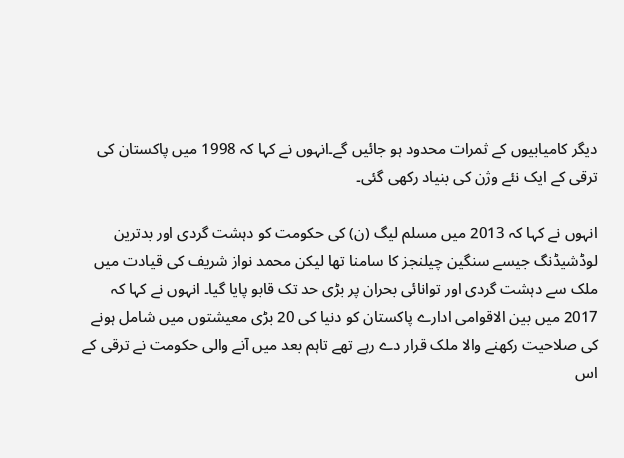دیگر کامیابیوں کے ثمرات محدود ہو جائیں گے۔انہوں نے کہا کہ 1998 میں پاکستان کی ترقی کے ایک نئے وژن کی بنیاد رکھی گئی۔

انہوں نے کہا کہ 2013 میں مسلم لیگ (ن) کی حکومت کو دہشت گردی اور بدترین لوڈشیڈنگ جیسے سنگین چیلنجز کا سامنا تھا لیکن محمد نواز شریف کی قیادت میں ملک سے دہشت گردی اور توانائی بحران پر بڑی حد تک قابو پایا گیا۔ انہوں نے کہا کہ 2017 میں بین الاقوامی ادارے پاکستان کو دنیا کی 20 بڑی معیشتوں میں شامل ہونے کی صلاحیت رکھنے والا ملک قرار دے رہے تھے تاہم بعد میں آنے والی حکومت نے ترقی کے اس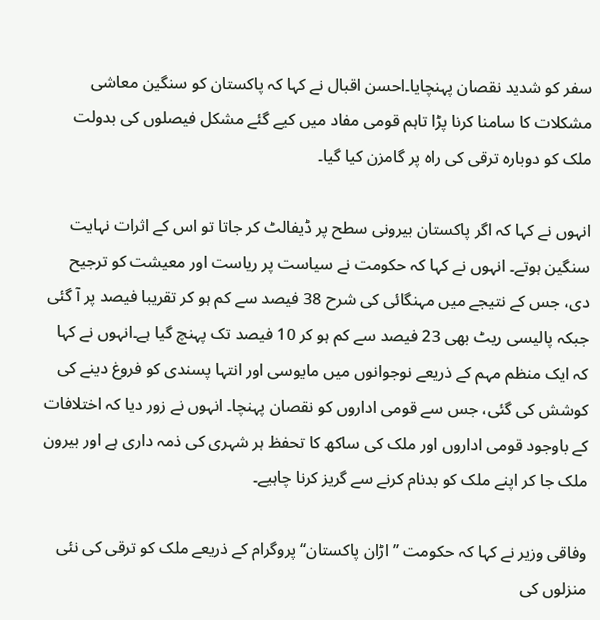سفر کو شدید نقصان پہنچایا۔احسن اقبال نے کہا کہ پاکستان کو سنگین معاشی مشکلات کا سامنا کرنا پڑا تاہم قومی مفاد میں کیے گئے مشکل فیصلوں کی بدولت ملک کو دوبارہ ترقی کی راہ پر گامزن کیا گیا۔

انہوں نے کہا کہ اگر پاکستان بیرونی سطح پر ڈیفالٹ کر جاتا تو اس کے اثرات نہایت سنگین ہوتے۔ انہوں نے کہا کہ حکومت نے سیاست پر ریاست اور معیشت کو ترجیح دی، جس کے نتیجے میں مہنگائی کی شرح 38 فیصد سے کم ہو کر تقریبا فیصد پر آ گئی جبکہ پالیسی ریٹ بھی 23 فیصد سے کم ہو کر 10 فیصد تک پہنچ گیا ہے۔انہوں نے کہا کہ ایک منظم مہم کے ذریعے نوجوانوں میں مایوسی اور انتہا پسندی کو فروغ دینے کی کوشش کی گئی، جس سے قومی اداروں کو نقصان پہنچا۔ انہوں نے زور دیا کہ اختلافات کے باوجود قومی اداروں اور ملک کی ساکھ کا تحفظ ہر شہری کی ذمہ داری ہے اور بیرون ملک جا کر اپنے ملک کو بدنام کرنے سے گریز کرنا چاہیے۔

وفاقی وزیر نے کہا کہ حکومت ’’اڑان پاکستان‘‘ پروگرام کے ذریعے ملک کو ترقی کی نئی منزلوں کی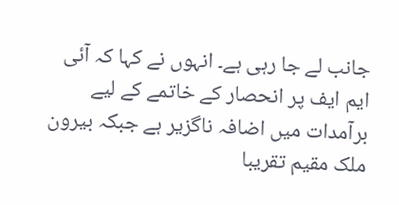جانب لے جا رہی ہے۔ انہوں نے کہا کہ آئی ایم ایف پر انحصار کے خاتمے کے لیے برآمدات میں اضافہ ناگزیر ہے جبکہ بیرون ملک مقیم تقریبا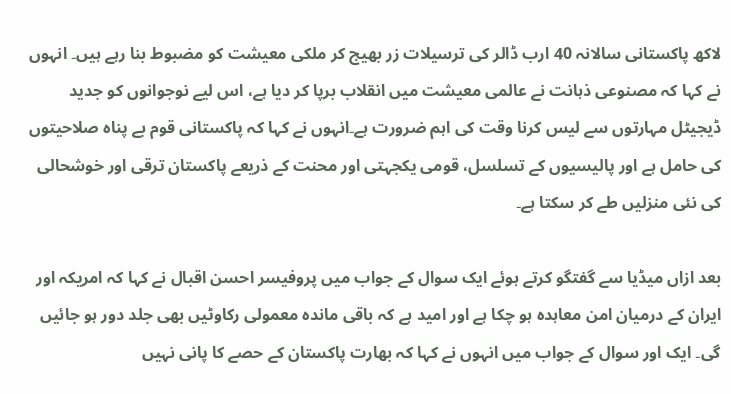لاکھ پاکستانی سالانہ 40 ارب ڈالر کی ترسیلات زر بھیج کر ملکی معیشت کو مضبوط بنا رہے ہیں۔ انہوں نے کہا کہ مصنوعی ذہانت نے عالمی معیشت میں انقلاب برپا کر دیا ہے، اس لیے نوجوانوں کو جدید ڈیجیٹل مہارتوں سے لیس کرنا وقت کی اہم ضرورت ہے۔انہوں نے کہا کہ پاکستانی قوم بے پناہ صلاحیتوں کی حامل ہے اور پالیسیوں کے تسلسل، قومی یکجہتی اور محنت کے ذریعے پاکستان ترقی اور خوشحالی کی نئی منزلیں طے کر سکتا ہے۔

بعد ازاں میڈیا سے گفتگو کرتے ہوئے ایک سوال کے جواب میں پروفیسر احسن اقبال نے کہا کہ امریکہ اور ایران کے درمیان امن معاہدہ ہو چکا ہے اور امید ہے کہ باقی ماندہ معمولی رکاوٹیں بھی جلد دور ہو جائیں گی۔ ایک اور سوال کے جواب میں انہوں نے کہا کہ بھارت پاکستان کے حصے کا پانی نہیں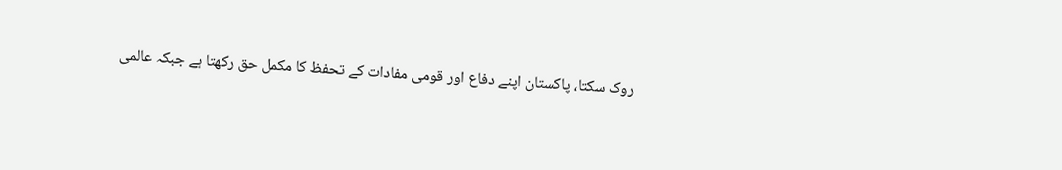روک سکتا، پاکستان اپنے دفاع اور قومی مفادات کے تحفظ کا مکمل حق رکھتا ہے جبکہ عالمی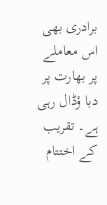برادری بھی اس معاملے پر بھارت پر دبا ؤڈال رہی ہے۔ تقریب کے اختتام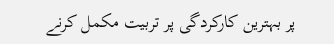پر بہترین کارکردگی پر تربیت مکمل کرنے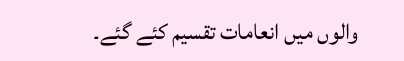والوں میں انعامات تقسیم کئے گئے۔